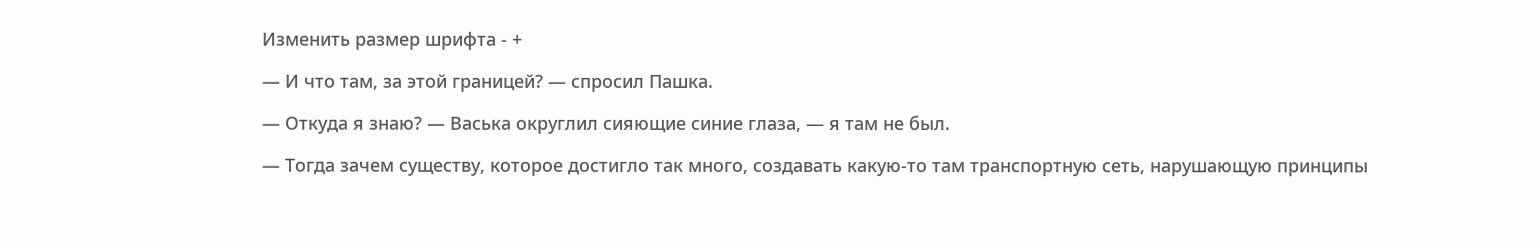Изменить размер шрифта - +

— И что там, за этой границей? — спросил Пашка.

— Откуда я знаю? — Васька округлил сияющие синие глаза, — я там не был.

— Тогда зачем существу, которое достигло так много, создавать какую-то там транспортную сеть, нарушающую принципы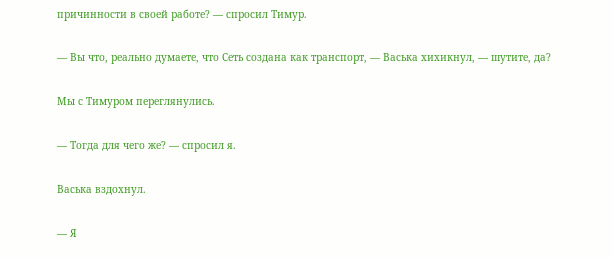причинности в своей работе? — спросил Тимур.

— Вы что, реально думаете, что Сеть создана как транспорт, — Васька хихикнул, — шутите, да?

Мы с Тимуром переглянулись.

— Тогда для чего же? — спросил я.

Васька вздохнул.

— Я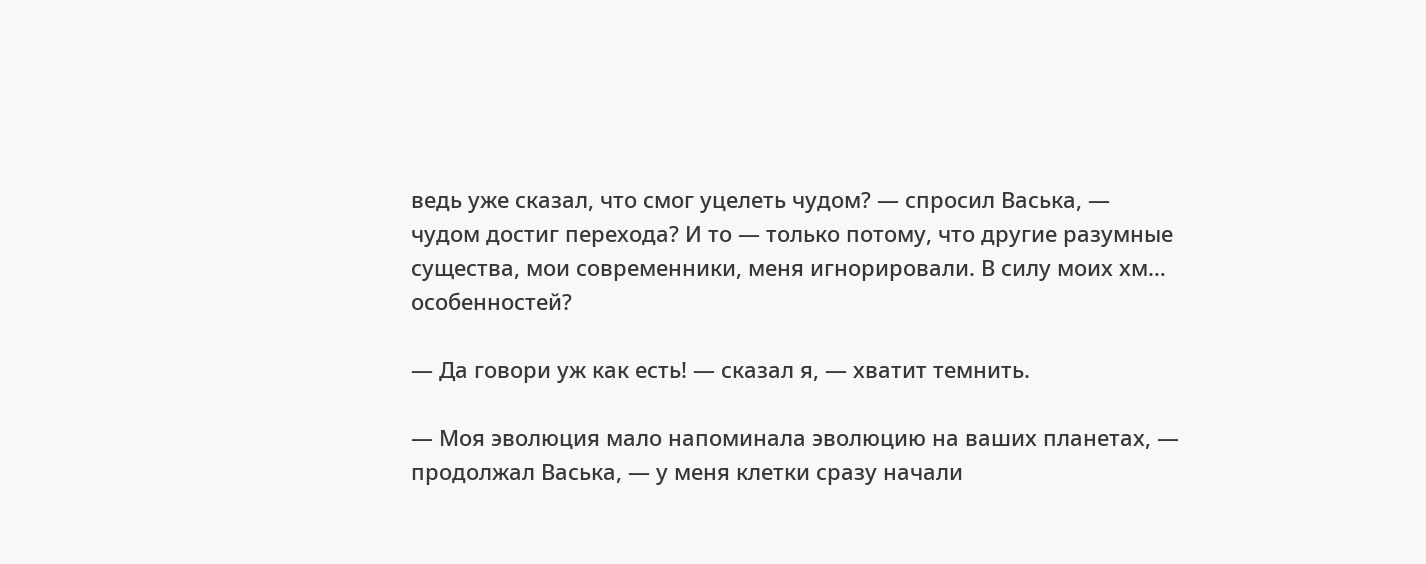ведь уже сказал, что смог уцелеть чудом? — спросил Васька, — чудом достиг перехода? И то — только потому, что другие разумные существа, мои современники, меня игнорировали. В силу моих хм… особенностей?

— Да говори уж как есть! — сказал я, — хватит темнить.

— Моя эволюция мало напоминала эволюцию на ваших планетах, — продолжал Васька, — у меня клетки сразу начали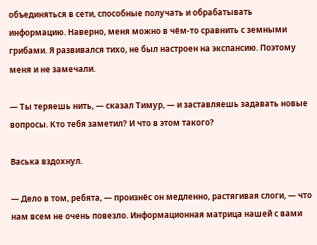объединяться в сети, способные получать и обрабатывать информацию. Наверно, меня можно в чём-то сравнить с земными грибами. Я развивался тихо, не был настроен на экспансию. Поэтому меня и не замечали.

— Ты теряешь нить, — сказал Тимур, — и заставляешь задавать новые вопросы. Кто тебя заметил? И что в этом такого?

Васька вздохнул.

— Дело в том, ребята, — произнёс он медленно, растягивая слоги, — что нам всем не очень повезло. Информационная матрица нашей с вами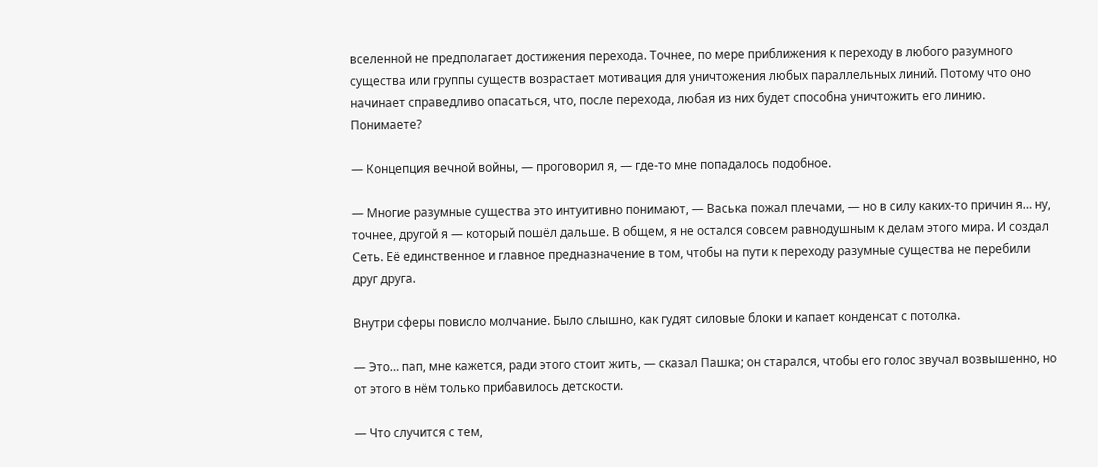вселенной не предполагает достижения перехода. Точнее, по мере приближения к переходу в любого разумного существа или группы существ возрастает мотивация для уничтожения любых параллельных линий. Потому что оно начинает справедливо опасаться, что, после перехода, любая из них будет способна уничтожить его линию. Понимаете?

— Концепция вечной войны, — проговорил я, — где-то мне попадалось подобное.

— Многие разумные существа это интуитивно понимают, — Васька пожал плечами, — но в силу каких-то причин я… ну, точнее, другой я — который пошёл дальше. В общем, я не остался совсем равнодушным к делам этого мира. И создал Сеть. Её единственное и главное предназначение в том, чтобы на пути к переходу разумные существа не перебили друг друга.

Внутри сферы повисло молчание. Было слышно, как гудят силовые блоки и капает конденсат с потолка.

— Это… пап, мне кажется, ради этого стоит жить, — сказал Пашка; он старался, чтобы его голос звучал возвышенно, но от этого в нём только прибавилось детскости.

— Что случится с тем,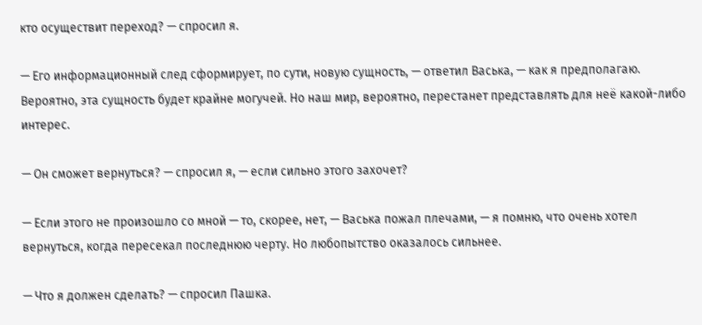кто осуществит переход? — спросил я.

— Его информационный след сформирует, по сути, новую сущность, — ответил Васька, — как я предполагаю. Вероятно, эта сущность будет крайне могучей. Но наш мир, вероятно, перестанет представлять для неё какой-либо интерес.

— Он сможет вернуться? — спросил я, — если сильно этого захочет?

— Если этого не произошло со мной — то, скорее, нет, — Васька пожал плечами, — я помню, что очень хотел вернуться, когда пересекал последнюю черту. Но любопытство оказалось сильнее.

— Что я должен сделать? — спросил Пашка.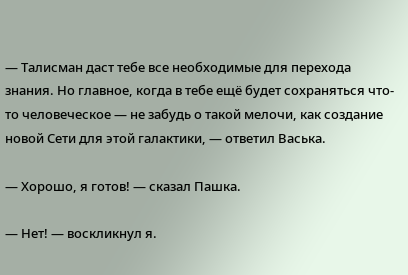— Талисман даст тебе все необходимые для перехода знания. Но главное, когда в тебе ещё будет сохраняться что-то человеческое — не забудь о такой мелочи, как создание новой Сети для этой галактики, — ответил Васька.

— Хорошо, я готов! — сказал Пашка.

— Нет! — воскликнул я.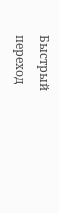Быстрый переход